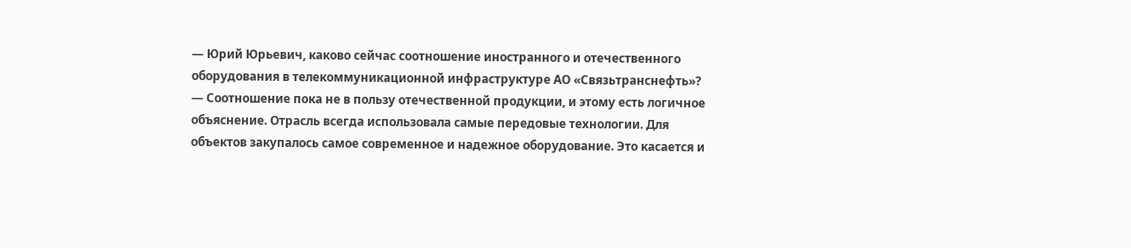— Юрий Юрьевич, каково сейчас соотношение иностранного и отечественного оборудования в телекоммуникационной инфраструктуре АО «Связьтранснефть»?
— Соотношение пока не в пользу отечественной продукции, и этому есть логичное объяснение. Отрасль всегда использовала самые передовые технологии. Для объектов закупалось самое современное и надежное оборудование. Это касается и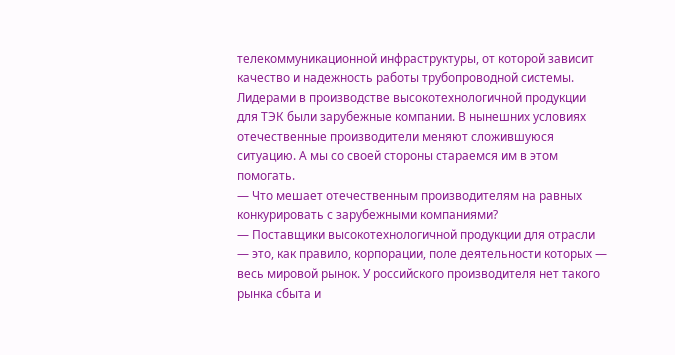телекоммуникационной инфраструктуры, от которой зависит качество и надежность работы трубопроводной системы. Лидерами в производстве высокотехнологичной продукции для ТЭК были зарубежные компании. В нынешних условиях отечественные производители меняют сложившуюся ситуацию. А мы со своей стороны стараемся им в этом помогать.
— Что мешает отечественным производителям на равных конкурировать с зарубежными компаниями?
— Поставщики высокотехнологичной продукции для отрасли — это, как правило, корпорации, поле деятельности которых — весь мировой рынок. У российского производителя нет такого рынка сбыта и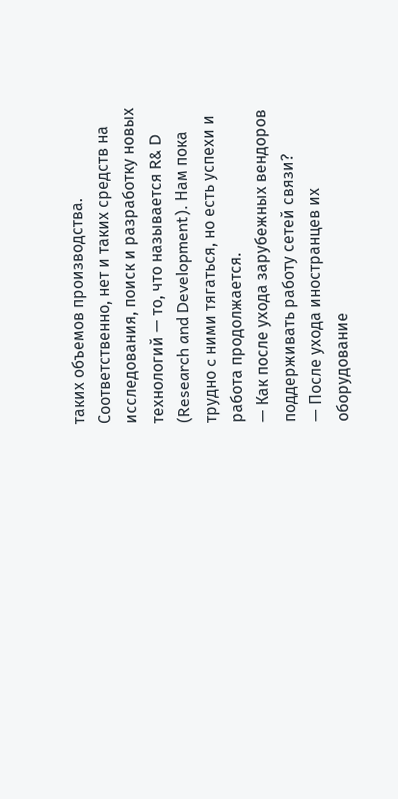таких объемов производства. Соответственно, нет и таких средств на исследования, поиск и разработку новых технологий — то, что называется R& D (Research and Development). Нам пока трудно c ними тягаться, но есть успехи и работа продолжается.
— Как после ухода зарубежных вендоров поддерживать работу сетей связи?
— После ухода иностранцев их оборудование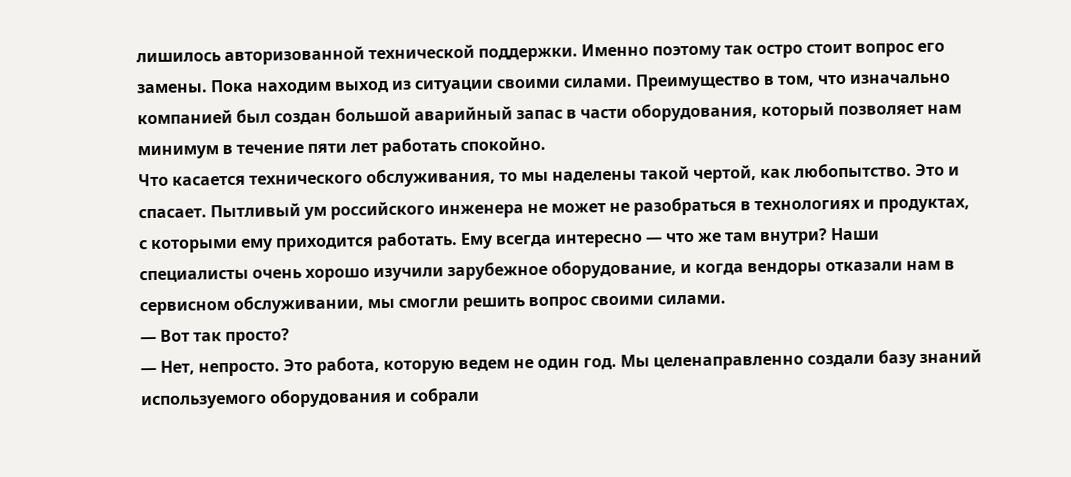лишилось авторизованной технической поддержки. Именно поэтому так остро стоит вопрос его замены. Пока находим выход из ситуации своими силами. Преимущество в том, что изначально компанией был создан большой аварийный запас в части оборудования, который позволяет нам минимум в течение пяти лет работать спокойно.
Что касается технического обслуживания, то мы наделены такой чертой, как любопытство. Это и спасает. Пытливый ум российского инженера не может не разобраться в технологиях и продуктах, с которыми ему приходится работать. Ему всегда интересно — что же там внутри? Наши специалисты очень хорошо изучили зарубежное оборудование, и когда вендоры отказали нам в сервисном обслуживании, мы смогли решить вопрос своими силами.
— Вот так просто?
— Нет, непросто. Это работа, которую ведем не один год. Мы целенаправленно создали базу знаний используемого оборудования и собрали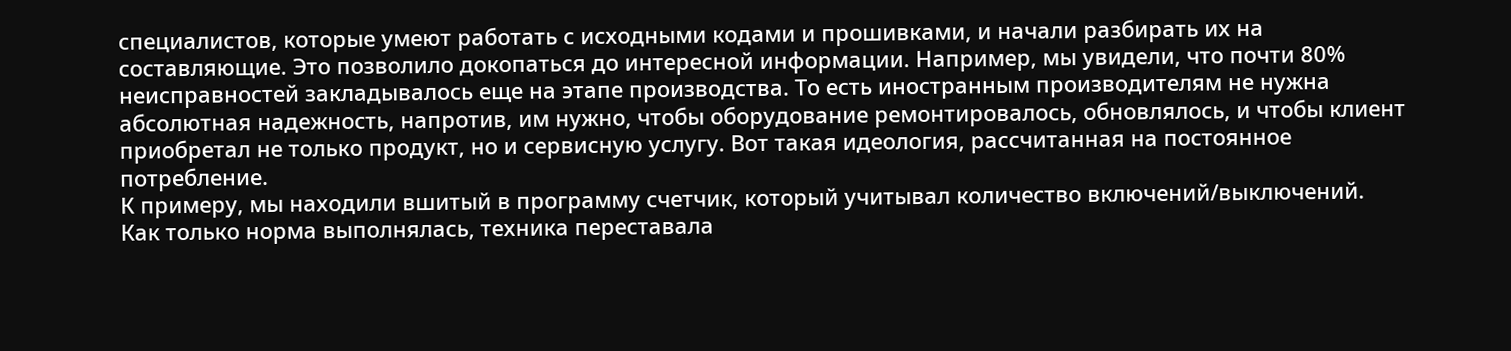специалистов, которые умеют работать с исходными кодами и прошивками, и начали разбирать их на составляющие. Это позволило докопаться до интересной информации. Например, мы увидели, что почти 80% неисправностей закладывалось еще на этапе производства. То есть иностранным производителям не нужна абсолютная надежность, напротив, им нужно, чтобы оборудование ремонтировалось, обновлялось, и чтобы клиент приобретал не только продукт, но и сервисную услугу. Вот такая идеология, рассчитанная на постоянное потребление.
К примеру, мы находили вшитый в программу счетчик, который учитывал количество включений/выключений. Как только норма выполнялась, техника переставала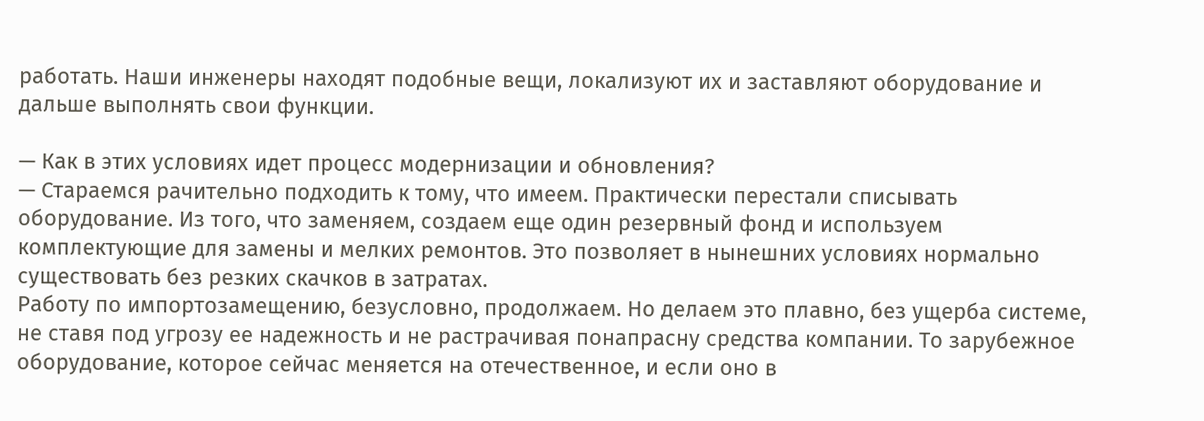работать. Наши инженеры находят подобные вещи, локализуют их и заставляют оборудование и дальше выполнять свои функции.

— Как в этих условиях идет процесс модернизации и обновления?
— Стараемся рачительно подходить к тому, что имеем. Практически перестали списывать оборудование. Из того, что заменяем, создаем еще один резервный фонд и используем комплектующие для замены и мелких ремонтов. Это позволяет в нынешних условиях нормально существовать без резких скачков в затратах.
Работу по импортозамещению, безусловно, продолжаем. Но делаем это плавно, без ущерба системе, не ставя под угрозу ее надежность и не растрачивая понапрасну средства компании. То зарубежное оборудование, которое сейчас меняется на отечественное, и если оно в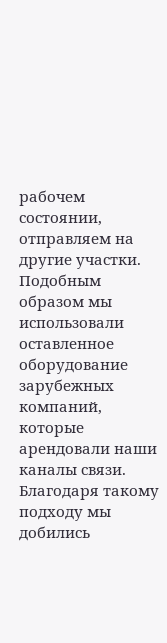рабочем состоянии, отправляем на другие участки.
Подобным образом мы использовали оставленное оборудование зарубежных компаний, которые арендовали наши каналы связи. Благодаря такому подходу мы добились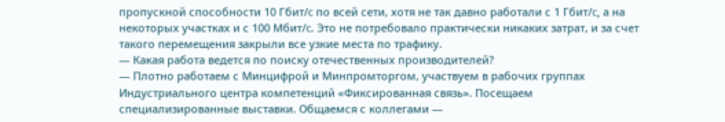пропускной способности 10 Гбит/c по всей сети, хотя не так давно работали с 1 Гбит/c, а на некоторых участках и с 100 Мбит/c. Это не потребовало практически никаких затрат, и за счет такого перемещения закрыли все узкие места по трафику.
— Какая работа ведется по поиску отечественных производителей?
— Плотно работаем с Минцифрой и Минпромторгом, участвуем в рабочих группах Индустриального центра компетенций «Фиксированная связь». Посещаем специализированные выставки. Общаемся с коллегами —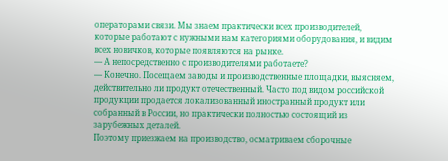операторами связи. Мы знаем практически всех производителей, которые работают с нужными нам категориями оборудования, и видим всех новичков, которые появляются на рынке.
— А непосредственно с производителями работаете?
— Конечно. Посещаем заводы и производственные площадки, выясняем, действительно ли продукт отечественный. Часто под видом российской продукции продается локализованный иностранный продукт или собранный в России, но практически полностью состоящий из зарубежных деталей.
Поэтому приезжаем на производство, осматриваем сборочные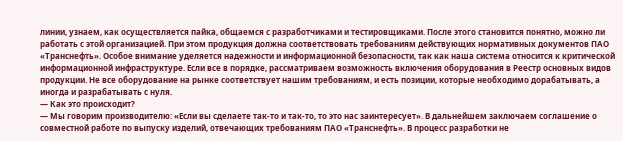линии, узнаем, как осуществляется пайка, общаемся с разработчиками и тестировщиками. После этого становится понятно, можно ли работать с этой организацией. При этом продукция должна соответствовать требованиям действующих нормативных документов ПАО «Транснефть». Особое внимание уделяется надежности и информационной безопасности, так как наша система относится к критической информационной инфраструктуре. Если все в порядке, рассматриваем возможность включения оборудования в Реестр основных видов продукции. Не все оборудование на рынке соответствует нашим требованиям, и есть позиции, которые необходимо дорабатывать, а иногда и разрабатывать с нуля.
— Как это происходит?
— Мы говорим производителю: «Если вы сделаете так-то и так-то, то это нас заинтересует». В дальнейшем заключаем соглашение о совместной работе по выпуску изделий, отвечающих требованиям ПАО «Транснефть». В процесс разработки не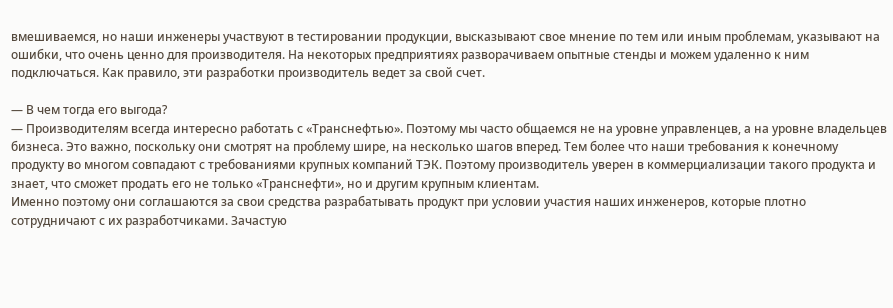вмешиваемся, но наши инженеры участвуют в тестировании продукции, высказывают свое мнение по тем или иным проблемам, указывают на ошибки, что очень ценно для производителя. На некоторых предприятиях разворачиваем опытные стенды и можем удаленно к ним подключаться. Как правило, эти разработки производитель ведет за свой счет.

— В чем тогда его выгода?
— Производителям всегда интересно работать с «Транснефтью». Поэтому мы часто общаемся не на уровне управленцев, а на уровне владельцев бизнеса. Это важно, поскольку они смотрят на проблему шире, на несколько шагов вперед. Тем более что наши требования к конечному продукту во многом совпадают с требованиями крупных компаний ТЭК. Поэтому производитель уверен в коммерциализации такого продукта и знает, что сможет продать его не только «Транснефти», но и другим крупным клиентам.
Именно поэтому они соглашаются за свои средства разрабатывать продукт при условии участия наших инженеров, которые плотно сотрудничают с их разработчиками. Зачастую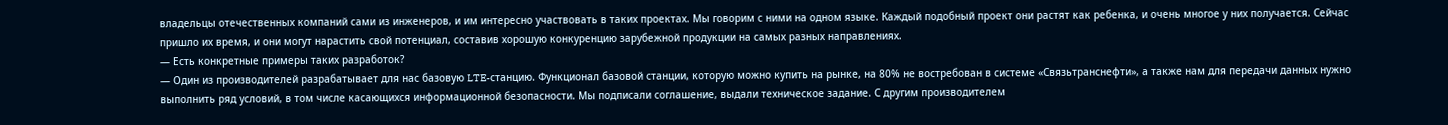владельцы отечественных компаний сами из инженеров, и им интересно участвовать в таких проектах. Мы говорим с ними на одном языке. Каждый подобный проект они растят как ребенка, и очень многое у них получается. Сейчас пришло их время, и они могут нарастить свой потенциал, составив хорошую конкуренцию зарубежной продукции на самых разных направлениях.
— Есть конкретные примеры таких разработок?
— Один из производителей разрабатывает для нас базовую LTE-станцию. Функционал базовой станции, которую можно купить на рынке, на 80% не востребован в системе «Связьтранснефти», а также нам для передачи данных нужно выполнить ряд условий, в том числе касающихся информационной безопасности. Мы подписали соглашение, выдали техническое задание. С другим производителем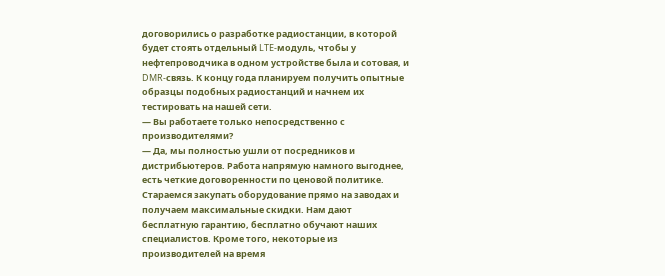договорились о разработке радиостанции, в которой будет стоять отдельный LTE-модуль, чтобы у нефтепроводчика в одном устройстве была и сотовая, и DMR-связь. К концу года планируем получить опытные образцы подобных радиостанций и начнем их тестировать на нашей сети.
— Вы работаете только непосредственно с производителями?
— Да, мы полностью ушли от посредников и дистрибьютеров. Работа напрямую намного выгоднее, есть четкие договоренности по ценовой политике. Стараемся закупать оборудование прямо на заводах и получаем максимальные скидки. Нам дают бесплатную гарантию, бесплатно обучают наших специалистов. Кроме того, некоторые из производителей на время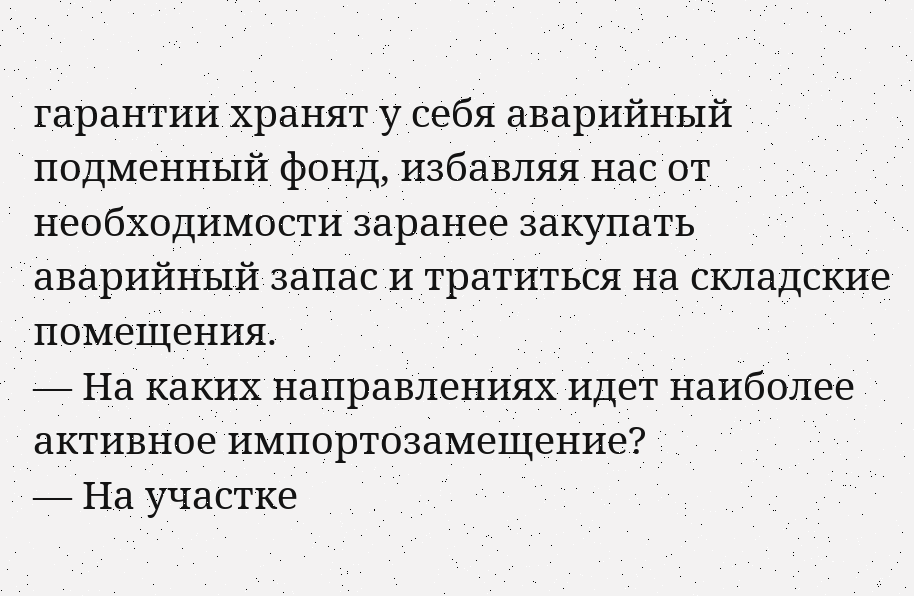гарантии хранят у себя аварийный подменный фонд, избавляя нас от необходимости заранее закупать аварийный запас и тратиться на складские помещения.
— На каких направлениях идет наиболее активное импортозамещение?
— На участке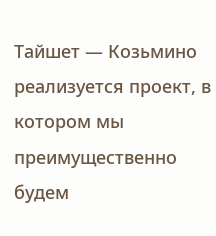Тайшет — Козьмино реализуется проект, в котором мы преимущественно будем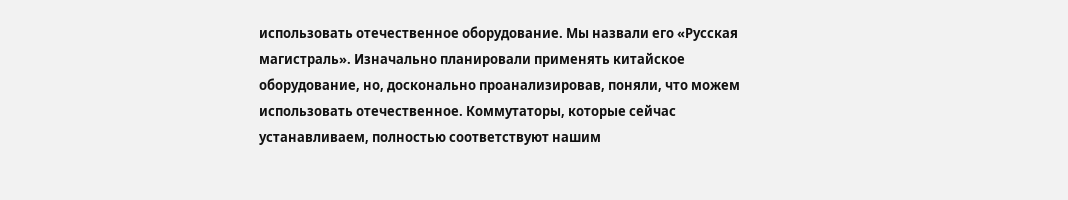использовать отечественное оборудование. Мы назвали его «Русская магистраль». Изначально планировали применять китайское оборудование, но, досконально проанализировав, поняли, что можем использовать отечественное. Коммутаторы, которые сейчас устанавливаем, полностью соответствуют нашим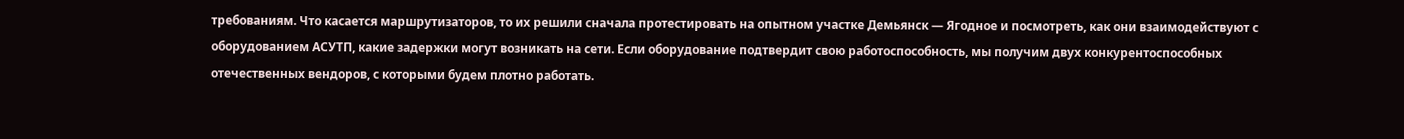требованиям. Что касается маршрутизаторов, то их решили сначала протестировать на опытном участке Демьянск — Ягодное и посмотреть, как они взаимодействуют с оборудованием АСУТП, какие задержки могут возникать на сети. Если оборудование подтвердит свою работоспособность, мы получим двух конкурентоспособных отечественных вендоров, с которыми будем плотно работать.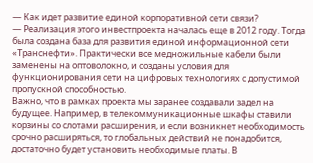— Как идет развитие единой корпоративной сети связи?
— Реализация этого инвестпроекта началась еще в 2012 году. Тогда была создана база для развития единой информационной сети «Транснефти». Практически все медножильные кабели были заменены на оптоволокно, и созданы условия для функционирования сети на цифровых технологиях с допустимой пропускной способностью.
Важно, что в рамках проекта мы заранее создавали задел на будущее. Например, в телекоммуникационные шкафы ставили корзины со слотами расширения, и если возникнет необходимость срочно расширяться, то глобальных действий не понадобится, достаточно будет установить необходимые платы. В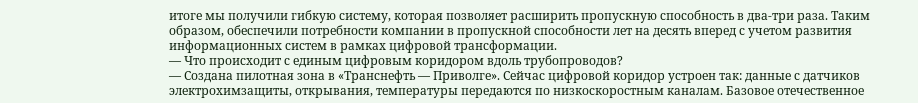итоге мы получили гибкую систему, которая позволяет расширить пропускную способность в два-три раза. Таким образом, обеспечили потребности компании в пропускной способности лет на десять вперед с учетом развития информационных систем в рамках цифровой трансформации.
— Что происходит с единым цифровым коридором вдоль трубопроводов?
— Создана пилотная зона в «Транснефть — Приволге». Сейчас цифровой коридор устроен так: данные с датчиков электрохимзащиты, открывания, температуры передаются по низкоскоростным каналам. Базовое отечественное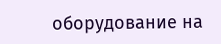оборудование на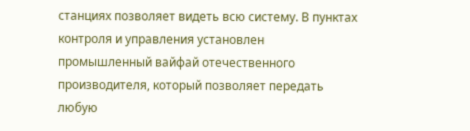станциях позволяет видеть всю систему. В пунктах контроля и управления установлен промышленный вайфай отечественного производителя, который позволяет передать любую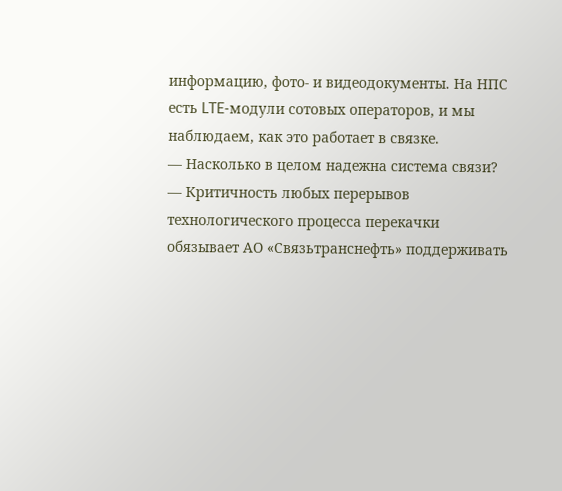информацию, фото- и видеодокументы. На НПС есть LTE‑модули сотовых операторов, и мы наблюдаем, как это работает в связке.
— Насколько в целом надежна система связи?
— Критичность любых перерывов технологического процесса перекачки обязывает АО «Связьтранснефть» поддерживать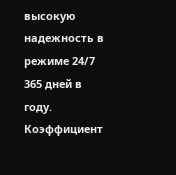высокую надежность в режиме 24/7 365 дней в году.
Коэффициент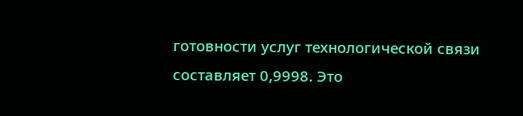готовности услуг технологической связи составляет 0,9998. Это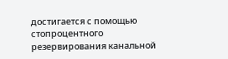достигается с помощью стопроцентного резервирования канальной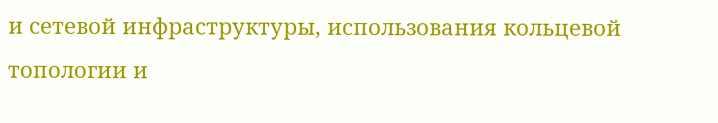и сетевой инфраструктуры, использования кольцевой топологии и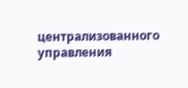централизованного управления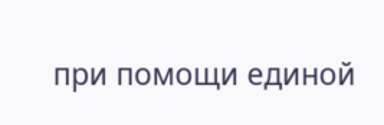при помощи единой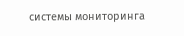системы мониторинга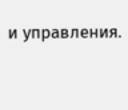и управления.